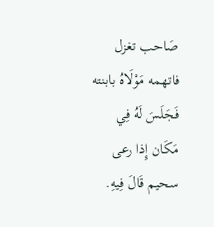صَاحب تغزل فاتهمه مَوْلَاهُ بابنته فَجَلَسَ لَهُ فِي مَكَان إِذا رعى سحيم قَالَ فِيهِ.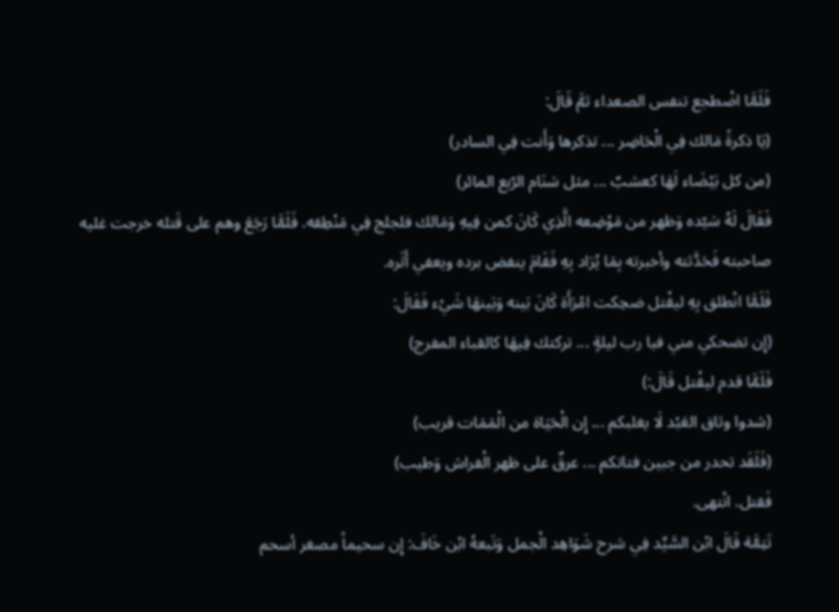فَلَمَّا اضْطجع تنفس الصعداء ثمَّ قَالَ:
(يَا ذكرةً مَالك فِي الْحَاضِر ... تذكرها وَأَنت فِي السادر)
(من كل بَيْضَاء لَهَا كعشبٌ ... مثل سَنَام الرّبع المائر)
فَقَالَ لَهُ سَيّده وَظهر من مَوْضِعه الَّذِي كَانَ كمن فِيهِ وَمَالك فلجلج فِي مَنْطِقه. فَلَمَّا رَجَعَ وهم على قَتله خرجت غليه صاحبته فَحَدَّثته وأخبرته بِمَا يُرَاد بِهِ فَقَامَ ينفض برده ويعفي أَثَره.
فَلَمَّا انْطلق بِهِ ليقْتل ضحِكت امْرَأَة كَانَ بَينه وَبَينهَا شَيْء فَقَالَ:
(إِن تضحكي مني فيا رب ليلةٍ ... تركتك فِيهَا كالقباء المفرج)
فَلَمَّا قدم ليقْتل قَالَ:)
(شدوا وثاق العَبْد لَا يغلبكم ... إِن الْحَيَاة من الْمَمَات قريب)
(فَلَقَد تحدر من جبين فتاتكم ... عرقٌ على ظهر الْفراش وَطيب)
فَقتل. انْتهى.
تَتِمَّة قَالَ ابْن السَّيِّد فِي شرح شَوَاهِد الْجمل وَتَبعهُ ابْن خَافَ: إِن سحيماً مصغر أسحم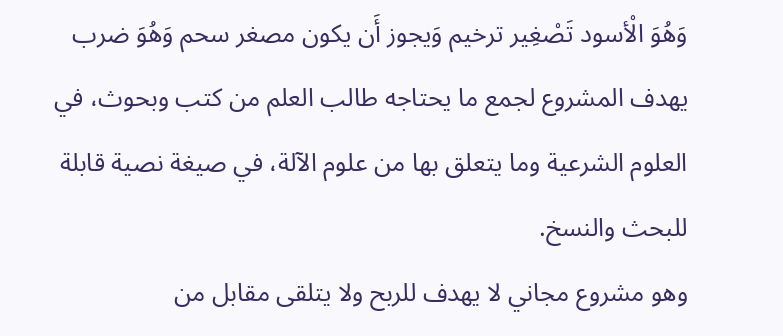وَهُوَ الْأسود تَصْغِير ترخيم وَيجوز أَن يكون مصغر سحم وَهُوَ ضرب
يهدف المشروع لجمع ما يحتاجه طالب العلم من كتب وبحوث، في العلوم الشرعية وما يتعلق بها من علوم الآلة، في صيغة نصية قابلة للبحث والنسخ.
وهو مشروع مجاني لا يهدف للربح ولا يتلقى مقابل من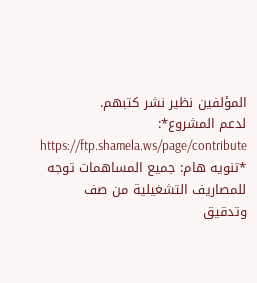المؤلفين نظير نشر كتبهم.
لدعم المشروع*: https://ftp.shamela.ws/page/contribute
*تنويه هام: جميع المساهمات توجه للمصاريف التشغيلية من صف وتدقيق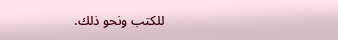للكتب ونحو ذلك.